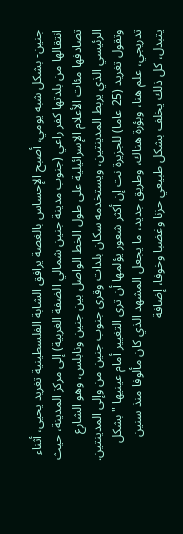جنين- بشكل شبه يومي، أصبح الإحساس بالغصة يرافق الشابة الفلسطينية تغريد يحيى، أثناء انتقالها من بلدتها كفر راعي (جنوب مدينة جنين شمالي الضفة الغربية) إلى مركز المدينة، حيث تصادفها مئات الأعلام الإسرائيلية على طول الخط الواصل بين جنين ونابلس، وهو الشارع الرئيسي الذي يربط المدينتين، ويستخدمه سكان بلدات وقرى جنوب جنين من وإلى المدينتين.
وتقول تغريد (25 عاما) للجزيرة نت إن أكثر شعور يؤلمها أن ترى التغيير أمام عينيها "بشكل تدريجي، علم هنا، وبؤرة هناك، وطريق جديد، ما يجعل المشهد الذي كان مألوفا منذ سنين يتبدل، كل ذلك يخلف بشكل طبيعي حزنا وغضبا وخوفا، إضافة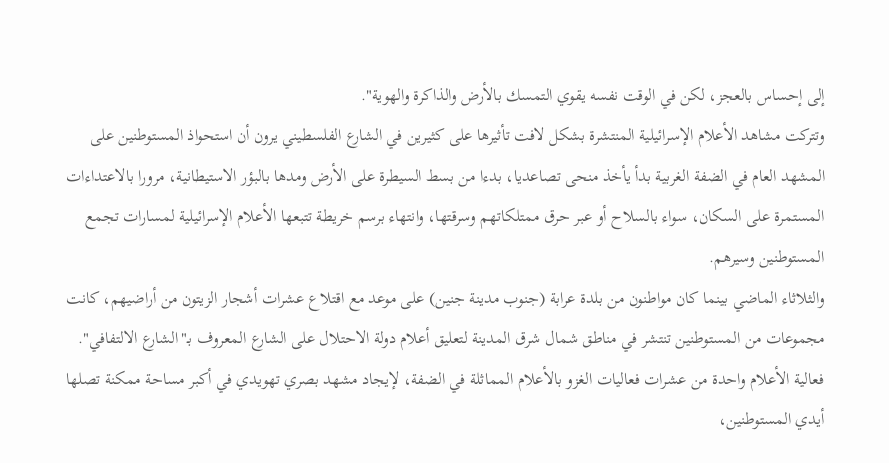إلى إحساس بالعجز، لكن في الوقت نفسه يقوي التمسك بالأرض والذاكرة والهوية".
وتتركت مشاهد الأعلام الإسرائيلية المنتشرة بشكل لافت تأثيرها على كثيرين في الشارع الفلسطيني يرون أن استحواذ المستوطنين على المشهد العام في الضفة الغربية بدأ يأخذ منحى تصاعديا، بدءا من بسط السيطرة على الأرض ومدها بالبؤر الاستيطانية، مرورا بالاعتداءات المستمرة على السكان، سواء بالسلاح أو عبر حرق ممتلكاتهم وسرقتها، وانتهاء برسم خريطة تتبعها الأعلام الإسرائيلية لمسارات تجمع المستوطنين وسيرهم.
والثلاثاء الماضي بينما كان مواطنون من بلدة عرابة (جنوب مدينة جنين) على موعد مع اقتلاع عشرات أشجار الزيتون من أراضيهم، كانت مجموعات من المستوطنين تنتشر في مناطق شمال شرق المدينة لتعليق أعلام دولة الاحتلال على الشارع المعروف بـ"الشارع الالتفافي".
فعالية الأعلام واحدة من عشرات فعاليات الغزو بالأعلام المماثلة في الضفة، لإيجاد مشهد بصري تهويدي في أكبر مساحة ممكنة تصلها أيدي المستوطنين،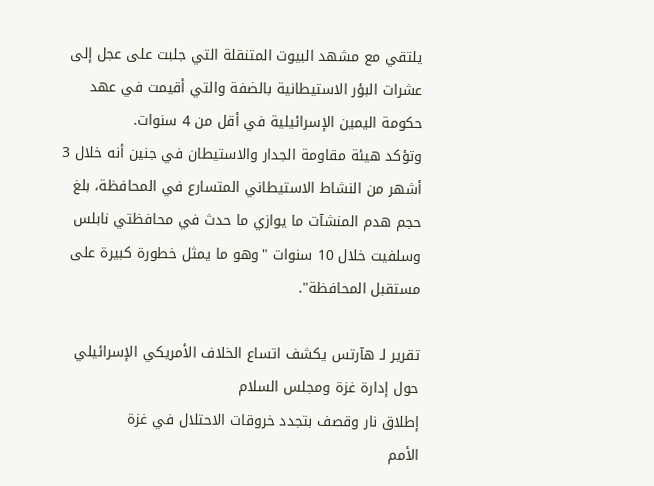يلتقي مع مشهد البيوت المتنقلة التي جلبت على عجل إلى عشرات البؤر الاستيطانية بالضفة والتي أقيمت في عهد حكومة اليمين الإسرائيلية في أقل من 4 سنوات.
وتؤكد هيئة مقاومة الجدار والاستيطان في جنين أنه خلال 3 أشهر من النشاط الاستيطاني المتسارع في المحافظة، بلغ حجم هدم المنشآت ما يوازي ما حدث في محافظتي نابلس وسلفيت خلال 10 سنوات "وهو ما يمثل خطورة كبيرة على مستقبل المحافظة".

تقرير لـ هآرتس يكشف اتساع الخلاف الأمريكي الإسرائيلي حول إدارة غزة ومجلس السلام
إطلاق نار وقصف بتجدد خروقات الاحتلال في غزة
الأمم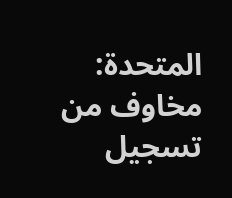المتحدة: مخاوف من تسجيل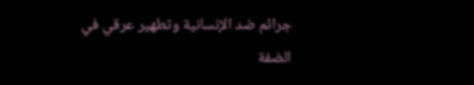جرائم ضد الإنسانية وتطهير عرقي في الضفة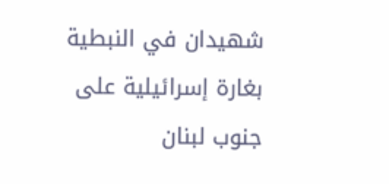شهيدان في النبطية بغارة إسرائيلية على جنوب لبنان